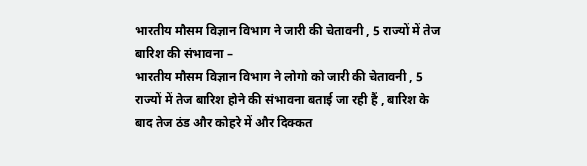भारतीय मौसम विज्ञान विभाग ने जारी की चेतावनी , 5 राज्यों में तेज बारिश की संभावना –
भारतीय मौसम विज्ञान विभाग ने लोगो को जारी की चेतावनी , 5 राज्यों में तेज बारिश होने की संभावना बताई जा रही हैं , बारिश के बाद तेज ठंड और कोहरे में और दिक्कत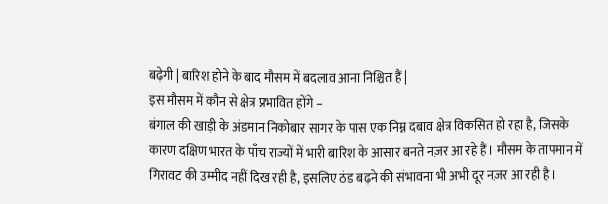बढ़ेगी | बारिश होने के बाद मौसम में बदलाव आना निश्चित हैं |
इस मौसम में कौन से क्षेत्र प्रभावित होंगे –
बंगाल की खाड़ी के अंडमान निकोबार सागर के पास एक निम्न दबाव क्षेत्र विकसित हो रहा है, जिसके कारण दक्षिण भारत के पाँच राज्यों में भारी बारिश के आसार बनते नज़र आ रहे हैं। मौसम के तापमान में गिरावट की उम्मीद नहीं दिख रही है, इसलिए ठंड बढ़ने की संभावना भी अभी दूर नज़र आ रही है।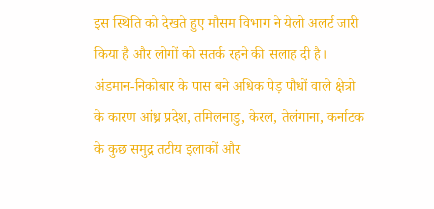इस स्थिति को देखते हुए मौसम विभाग ने येलो अलर्ट जारी किया है और लोगों को सतर्क रहने की सलाह दी है। अंडमान-निकोबार के पास बने अधिक पेड़ पौधों वाले क्षेत्रो के कारण आंध्र प्रदेश, तमिलनाडु, केरल, तेलंगाना, कर्नाटक के कुछ समुद्र तटीय इलाकों और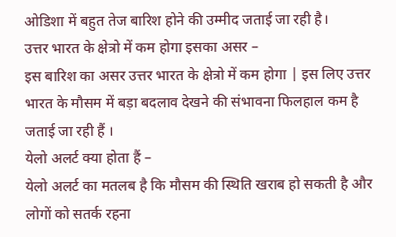ओडिशा में बहुत तेज बारिश होने की उम्मीद जताई जा रही है।
उत्तर भारत के क्षेत्रो में कम होगा इसका असर –
इस बारिश का असर उत्तर भारत के क्षेत्रो में कम होगा | इस लिए उत्तर भारत के मौसम में बड़ा बदलाव देखने की संभावना फिलहाल कम है जताई जा रही हैं ।
येलो अलर्ट क्या होता हैं –
येलो अलर्ट का मतलब है कि मौसम की स्थिति खराब हो सकती है और लोगों को सतर्क रहना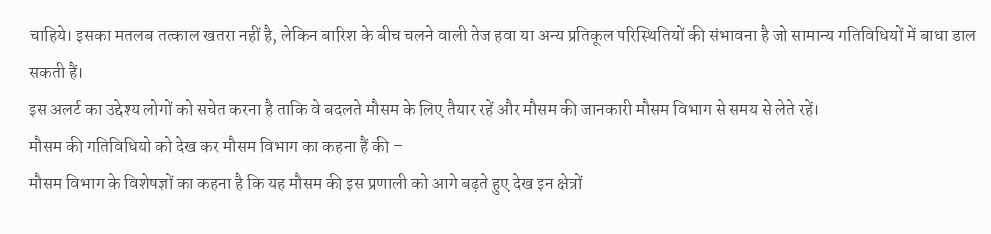चाहिये। इसका मतलब तत्काल खतरा नहीं है, लेकिन बारिश के बीच चलने वाली तेज हवा या अन्य प्रतिकूल परिस्थितियों की संभावना है जो सामान्य गतिविधियों में बाधा डाल सकती हैं।
इस अलर्ट का उद्देश्य लोगों को सचेत करना है ताकि वे बदलते मौसम के लिए तैयार रहें और मौसम की जानकारी मौसम विभाग से समय से लेते रहें।
मौसम की गतिविधियो को देख कर मौसम विभाग का कहना हैं की –
मौसम विभाग के विशेषज्ञों का कहना है कि यह मौसम की इस प्रणाली को आगे बढ़ते हुए देख इन क्षेत्रों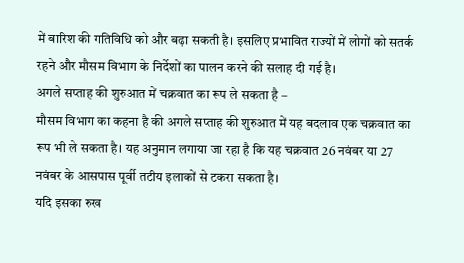में बारिश की गतिविधि को और बढ़ा सकती है। इसलिए प्रभावित राज्यों में लोगों को सतर्क रहने और मौसम विभाग के निर्देशों का पालन करने की सलाह दी गई है।
अगले सप्ताह की शुरुआत में चक्रवात का रूप ले सकता है –
मौसम विभाग का कहना है की अगले सप्ताह की शुरुआत में यह बदलाव एक चक्रवात का रूप भी ले सकता है। यह अनुमान लगाया जा रहा है कि यह चक्रवात 26 नवंबर या 27 नवंबर के आसपास पूर्वी तटीय इलाकों से टकरा सकता है।
यदि इसका रुख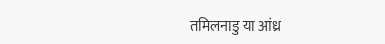तमिलनाडु या आंध्र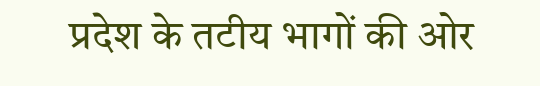प्रदेश के तटीय भागों की ओर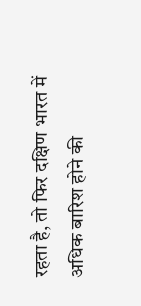रहता है, तो फिर दक्षिण भारत में अधिक बारिश होने की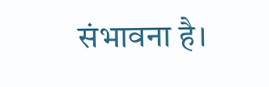संभावना है।